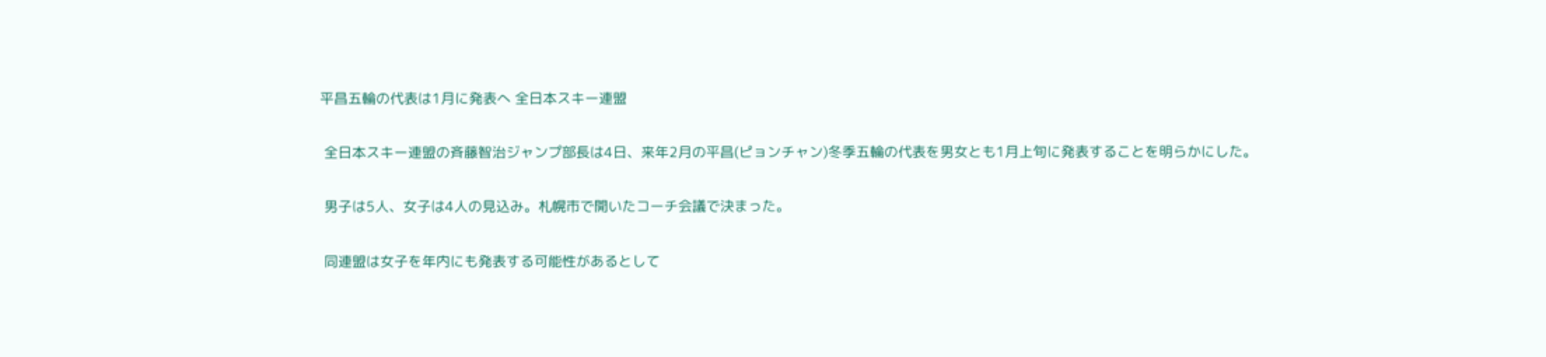平昌五輪の代表は1月に発表へ 全日本スキー連盟

 全日本スキー連盟の斉藤智治ジャンプ部長は4日、来年2月の平昌(ピョンチャン)冬季五輪の代表を男女とも1月上旬に発表することを明らかにした。

 男子は5人、女子は4人の見込み。札幌市で開いたコーチ会議で決まった。

 同連盟は女子を年内にも発表する可能性があるとして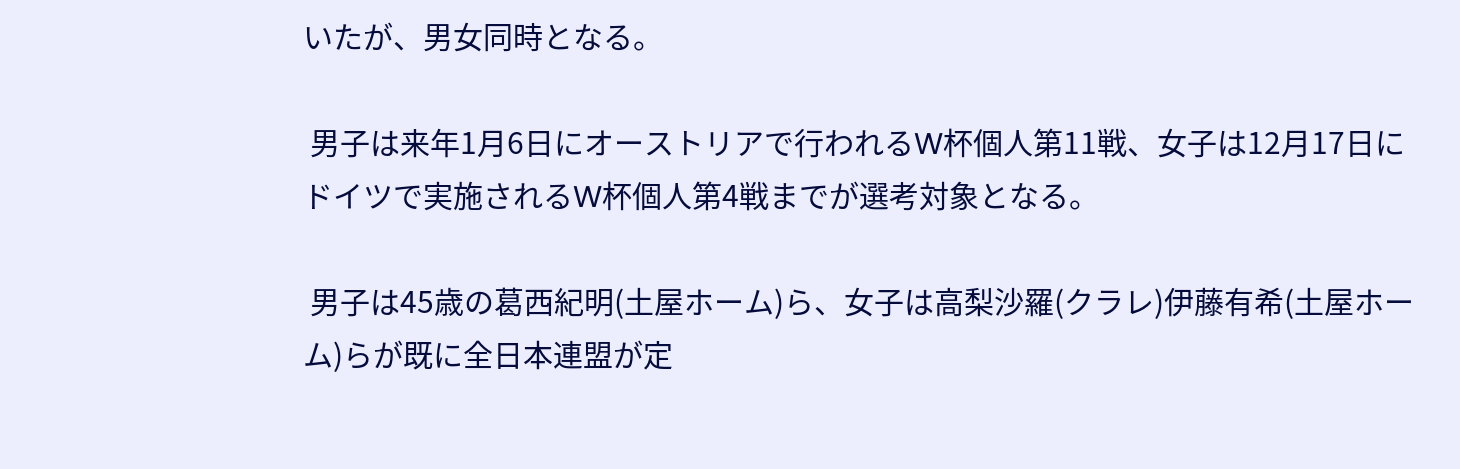いたが、男女同時となる。

 男子は来年1月6日にオーストリアで行われるW杯個人第11戦、女子は12月17日にドイツで実施されるW杯個人第4戦までが選考対象となる。

 男子は45歳の葛西紀明(土屋ホーム)ら、女子は高梨沙羅(クラレ)伊藤有希(土屋ホーム)らが既に全日本連盟が定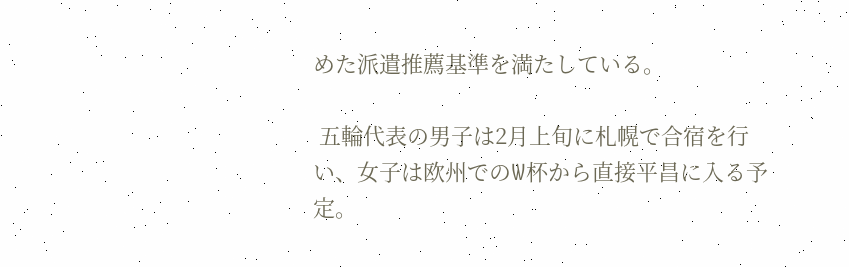めた派遣推薦基準を満たしている。

 五輪代表の男子は2月上旬に札幌で合宿を行い、女子は欧州でのW杯から直接平昌に入る予定。